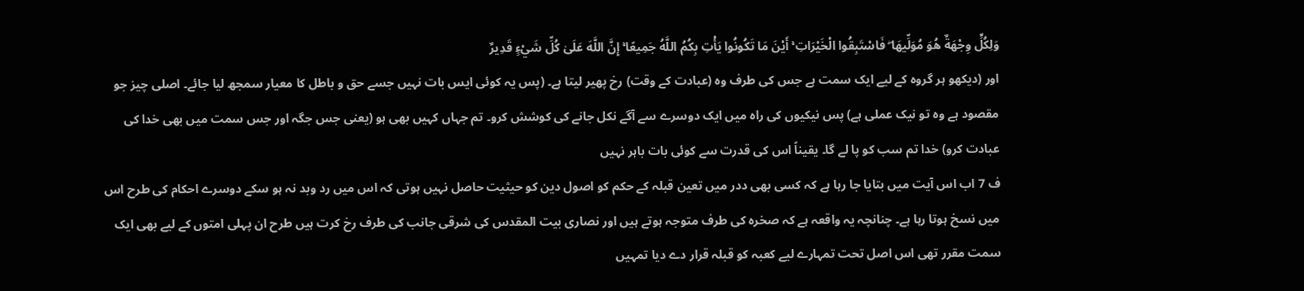وَلِكُلٍّ وِجْهَةٌ هُوَ مُوَلِّيهَا ۖ فَاسْتَبِقُوا الْخَيْرَاتِ ۚ أَيْنَ مَا تَكُونُوا يَأْتِ بِكُمُ اللَّهُ جَمِيعًا ۚ إِنَّ اللَّهَ عَلَىٰ كُلِّ شَيْءٍ قَدِيرٌ
اور (دیکھو ہر گروہ کے لیے ایک سمت ہے جس کی طرف وہ (عبادت کے وقت) رخ پھیر لیتا ہے۔ (پس یہ کوئی ایس بات نہیں جسے حق و باطل کا معیار سمجھ لیا جائے۔ اصلی چیز جو مقصود ہے وہ تو نیک عملی ہے) پس نیکیوں کی راہ میں ایک دوسرے سے آگے نکل جانے کی کوشش کرو۔ تم جہاں کہیں بھی ہو (یعنی جس جگہ اور جس سمت میں بھی خدا کی عبادت کرو) خدا تم سب کو پا لے گا۔ یقیناً اس کی قدرت سے کوئی بات باہر نہیں
ف 7 اب اس آیت میں بتایا جا رہا ہے کہ کسی بھی ددر میں تعین قبلہ کے حکم کو اصول دین کو حیثیت حاصل نہیں ہوتی کہ اس میں رد وبد نہ ہو سکے دوسرے احکام کی طرح اس میں نسخ ہوتا رہا ہے۔ چنانچہ یہ واقعہ ہے کہ صخرہ کی طرف متوجہ ہوتے ہیں اور نصاری بیت المقدس کی شرقی جانب کی طرف رخ کرت ہیں طرح ان پہلی امتوں کے لیے بھی ایک سمت مقرر تھی اس اصل تحت تمہارے لیے کعبہ کو قبلہ قرار دے دیا تمہیں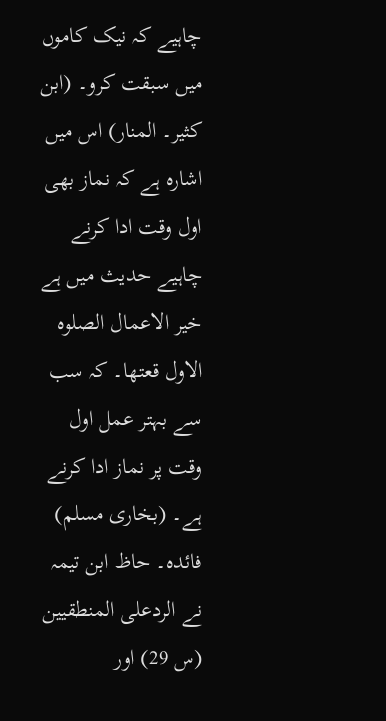چاہیے کہ نیک کاموں میں سبقت کرو۔ (ابن کثیر۔ المنار) اس میں اشارہ ہے کہ نماز بھی اول وقت ادا کرنے چاہیے حدیث میں ہے خیر الاعمال الصلوہ الاول قعتھا۔ کہ سب سے بہتر عمل اول وقت پر نماز ادا کرنے ہے۔ (بخاری مسلم) فائدہ۔ حاظ ابن تیمہ نے الردعلی المنطقیین (س 29) اور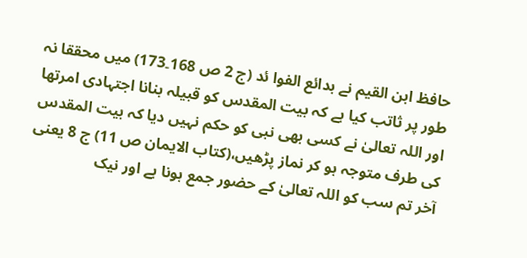حافظ ابن القیم نے بدائع الفوا ئد (ج 2 ص 168۔173) میں محققا نہ طور پر ثاتب کیا ہے کہ بیت المقدس کو قبیلہ بنانا اجتہادی امرتھا اور اللہ تعالیٰ نے کسی بھی نبی کو حکم نہیں دیا کہ بیت المقدس کی طرف متوجہ ہو کر نماز پڑھیں،(کتاب الایمان ص 11) ج 8 یعنی آخر تم سب کو اللہ تعالیٰ کے حضور جمع ہونا ہے اور نیک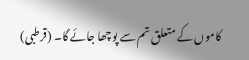کاموں کے متعلق تم سے پوچھا جائے گا۔ (قرطبی)